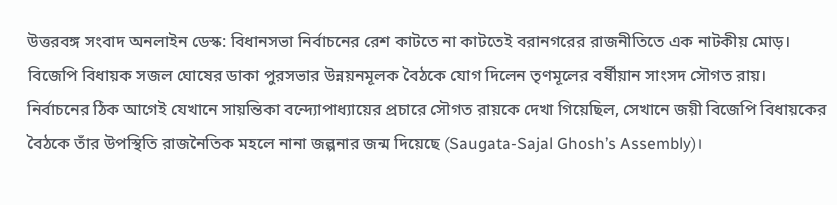উত্তরবঙ্গ সংবাদ অনলাইন ডেস্ক: বিধানসভা নির্বাচনের রেশ কাটতে না কাটতেই বরানগরের রাজনীতিতে এক নাটকীয় মোড়। বিজেপি বিধায়ক সজল ঘোষের ডাকা পুরসভার উন্নয়নমূলক বৈঠকে যোগ দিলেন তৃণমূলের বর্ষীয়ান সাংসদ সৌগত রায়। নির্বাচনের ঠিক আগেই যেখানে সায়ন্তিকা বন্দ্যোপাধ্যায়ের প্রচারে সৌগত রায়কে দেখা গিয়েছিল, সেখানে জয়ী বিজেপি বিধায়কের বৈঠকে তাঁর উপস্থিতি রাজনৈতিক মহলে নানা জল্পনার জন্ম দিয়েছে (Saugata-Sajal Ghosh’s Assembly)।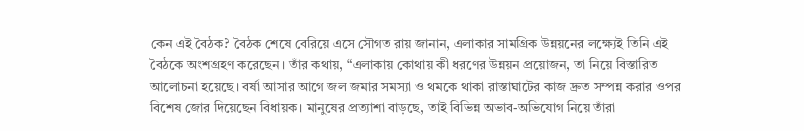কেন এই বৈঠক? বৈঠক শেষে বেরিয়ে এসে সৌগত রায় জানান, এলাকার সামগ্রিক উন্নয়নের লক্ষ্যেই তিনি এই বৈঠকে অংশগ্রহণ করেছেন। তাঁর কথায়, “এলাকায় কোথায় কী ধরণের উন্নয়ন প্রয়োজন, তা নিয়ে বিস্তারিত আলোচনা হয়েছে। বর্ষা আসার আগে জল জমার সমস্যা ও থমকে থাকা রাস্তাঘাটের কাজ দ্রুত সম্পন্ন করার ওপর বিশেষ জোর দিয়েছেন বিধায়ক। মানুষের প্রত্যাশা বাড়ছে, তাই বিভিন্ন অভাব-অভিযোগ নিয়ে তাঁরা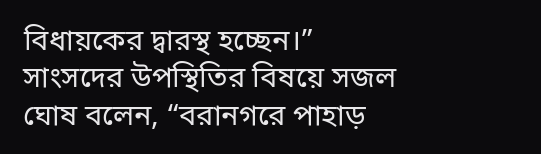বিধায়কের দ্বারস্থ হচ্ছেন।”
সাংসদের উপস্থিতির বিষয়ে সজল ঘোষ বলেন, “বরানগরে পাহাড়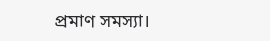প্রমাণ সমস্যা।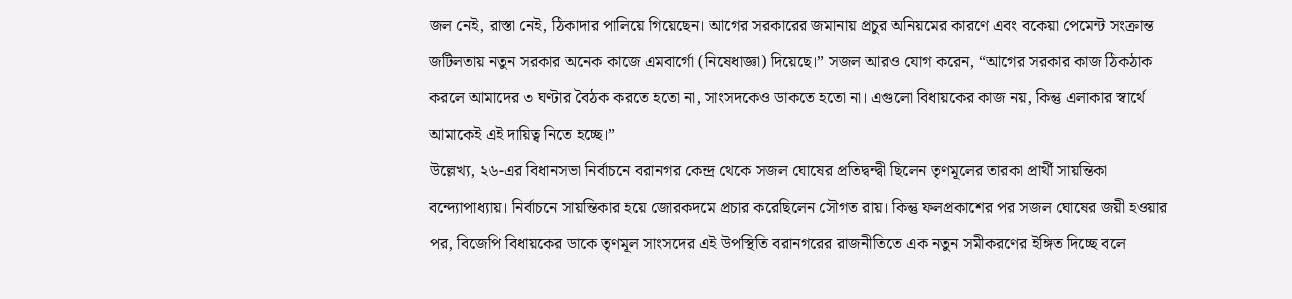জল নেই, রাস্তা নেই, ঠিকাদার পালিয়ে গিয়েছেন। আগের সরকারের জমানায় প্রচুর অনিয়মের কারণে এবং বকেয়া পেমেন্ট সংক্রান্ত জটিলতায় নতুন সরকার অনেক কাজে এমবার্গো (নিষেধাজ্ঞা) দিয়েছে।” সজল আরও যোগ করেন, “আগের সরকার কাজ ঠিকঠাক করলে আমাদের ৩ ঘণ্টার বৈঠক করতে হতো না, সাংসদকেও ডাকতে হতো না। এগুলো বিধায়কের কাজ নয়, কিন্তু এলাকার স্বার্থে আমাকেই এই দায়িত্ব নিতে হচ্ছে।”
উল্লেখ্য, ২৬-এর বিধানসভা নির্বাচনে বরানগর কেন্দ্র থেকে সজল ঘোষের প্রতিদ্বন্দ্বী ছিলেন তৃণমূলের তারকা প্রার্থী সায়ন্তিকা বন্দ্যোপাধ্যায়। নির্বাচনে সায়ন্তিকার হয়ে জোরকদমে প্রচার করেছিলেন সৌগত রায়। কিন্তু ফলপ্রকাশের পর সজল ঘোষের জয়ী হওয়ার পর, বিজেপি বিধায়কের ডাকে তৃণমূল সাংসদের এই উপস্থিতি বরানগরের রাজনীতিতে এক নতুন সমীকরণের ইঙ্গিত দিচ্ছে বলে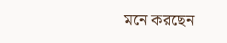মনে করছেন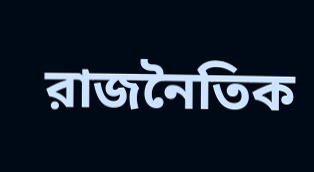রাজনৈতিক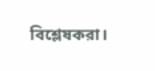বিশ্লেষকরা।